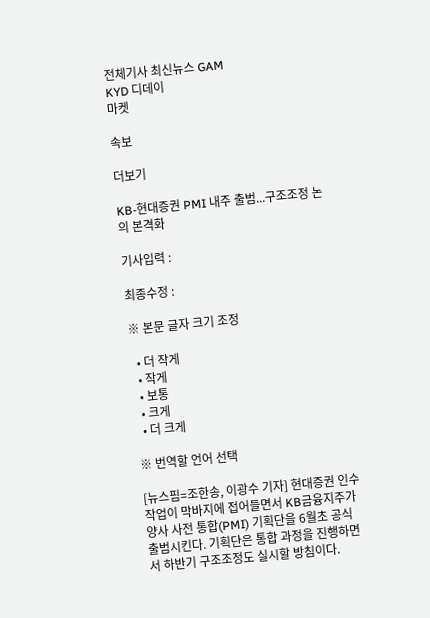전체기사 최신뉴스 GAM
KYD 디데이
마켓

속보

더보기

KB-현대증권 PMI 내주 출범...구조조정 논의 본격화

기사입력 :

최종수정 :

※ 본문 글자 크기 조정

  • 더 작게
  • 작게
  • 보통
  • 크게
  • 더 크게

※ 번역할 언어 선택

[뉴스핌=조한송, 이광수 기자] 현대증권 인수 작업이 막바지에 접어들면서 KB금융지주가 양사 사전 통합(PMI) 기획단을 6월초 공식 출범시킨다. 기획단은 통합 과정을 진행하면서 하반기 구조조정도 실시할 방침이다.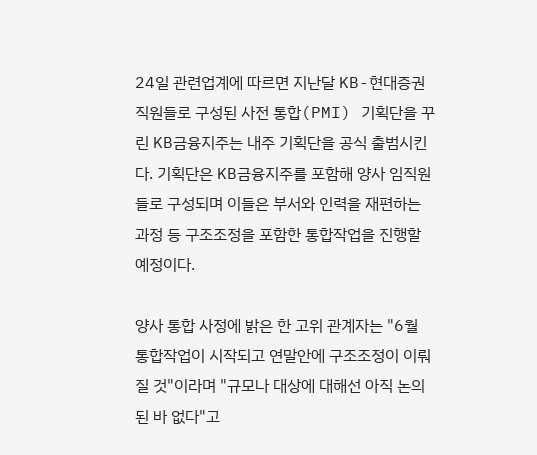24일 관련업계에 따르면 지난달 KB-현대증권 직원들로 구성된 사전 통합(PMI) 기획단을 꾸린 KB금융지주는 내주 기획단을 공식 출범시킨다. 기획단은 KB금융지주를 포함해 양사 임직원들로 구성되며 이들은 부서와 인력을 재편하는 과정 등 구조조정을 포함한 통합작업을 진행할 예정이다.

양사 통합 사정에 밝은 한 고위 관계자는 "6월 통합작업이 시작되고 연말안에 구조조정이 이뤄질 것"이라며 "규모나 대상에 대해선 아직 논의된 바 없다"고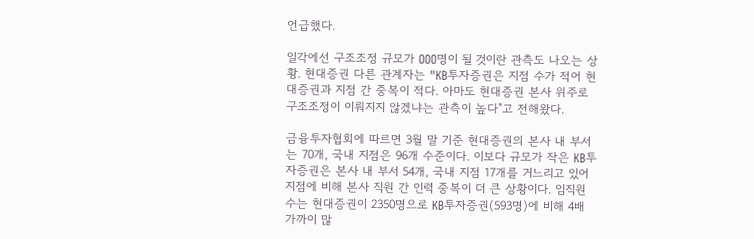언급했다.

일각에선 구조조정 규모가 OOO명이 될 것이란 관측도 나오는 상황. 현대증권 다른 관계자는 "KB투자증권은 지점 수가 적어 현대증권과 지점 간 중복이 적다. 아마도 현대증권 본사 위주로 구조조정이 이뤄지지 않겠냐는 관측이 높다"고 전해왔다.

금융투자협회에 따르면 3월 말 기준 현대증권의 본사 내 부서는 70개, 국내 지점은 96개 수준이다. 이보다 규모가 작은 KB투자증권은 본사 내 부서 54개, 국내 지점 17개를 거느리고 있어 지점에 비해 본사 직원 간 인력 중복이 더 큰 상황이다. 임직원 수는 현대증권이 2350명으로 KB투자증권(593명)에 비해 4배 가까이 많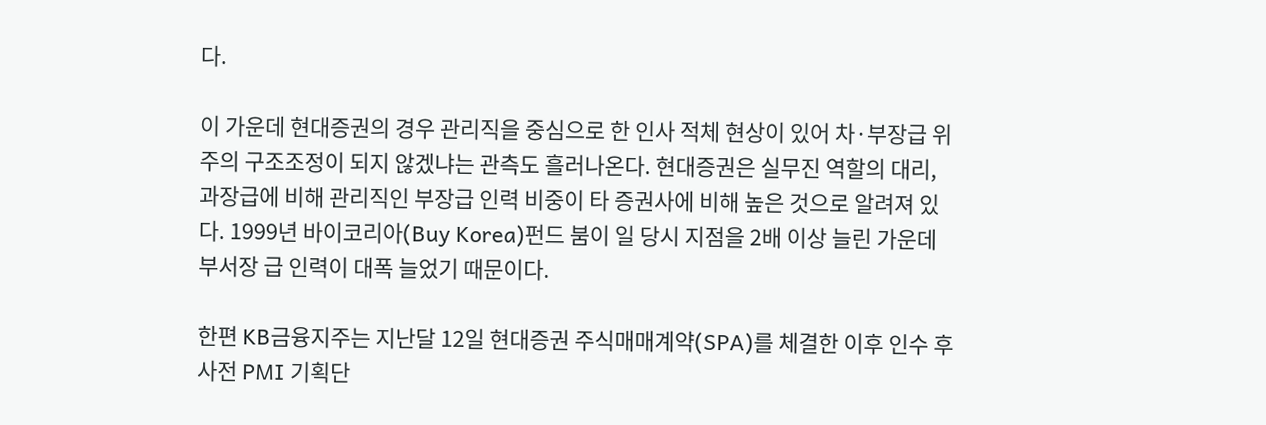다.

이 가운데 현대증권의 경우 관리직을 중심으로 한 인사 적체 현상이 있어 차·부장급 위주의 구조조정이 되지 않겠냐는 관측도 흘러나온다. 현대증권은 실무진 역할의 대리, 과장급에 비해 관리직인 부장급 인력 비중이 타 증권사에 비해 높은 것으로 알려져 있다. 1999년 바이코리아(Buy Korea)펀드 붐이 일 당시 지점을 2배 이상 늘린 가운데 부서장 급 인력이 대폭 늘었기 때문이다.

한편 KB금융지주는 지난달 12일 현대증권 주식매매계약(SPA)를 체결한 이후 인수 후 사전 PMI 기획단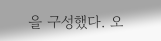을 구성했다. 오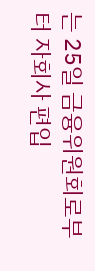는 25일 금융위원회로부터 자회사 편입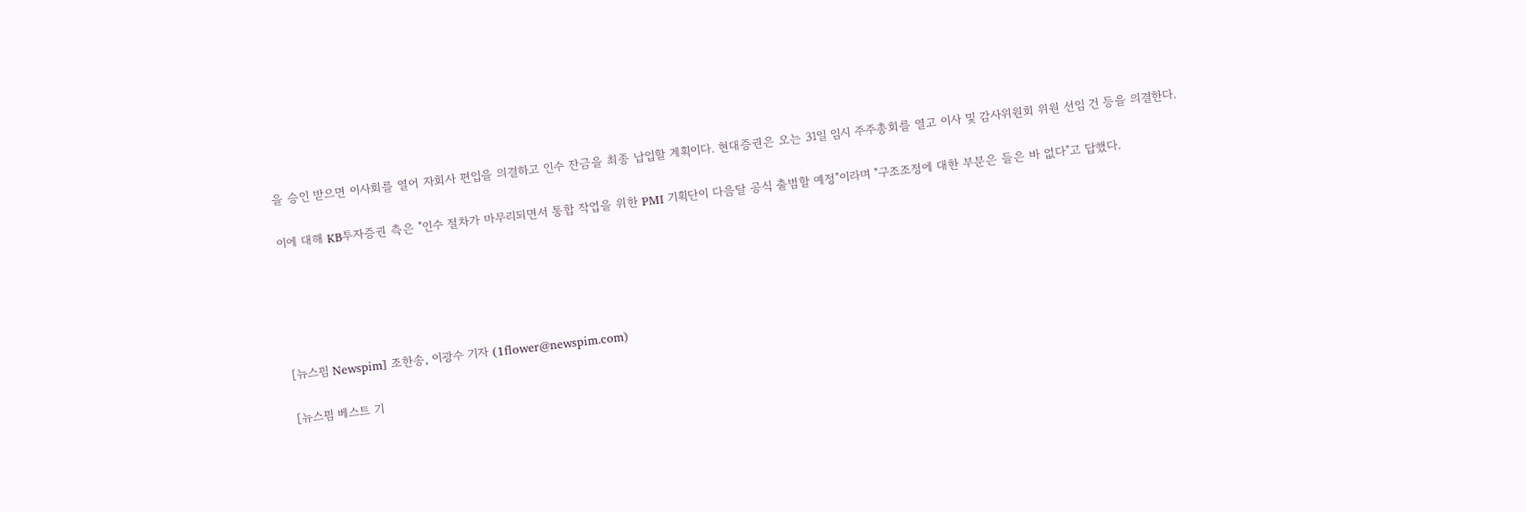을 승인 받으면 이사회를 열어 자회사 편입을 의결하고 인수 잔금을 최종 납입할 계획이다. 현대증권은 오는 31일 임시 주주총회를 열고 이사 및 감사위원회 위원 선임 건 등을 의결한다.

이에 대해 KB투자증권 측은 "인수 절차가 마무리되면서 통합 작업을 위한 PMI 기획단이 다음달 공식 출범할 예정"이라며 "구조조정에 대한 부분은 들은 바 없다"고 답했다.





[뉴스핌 Newspim] 조한송, 이광수 기자 (1flower@newspim.com)

[뉴스핌 베스트 기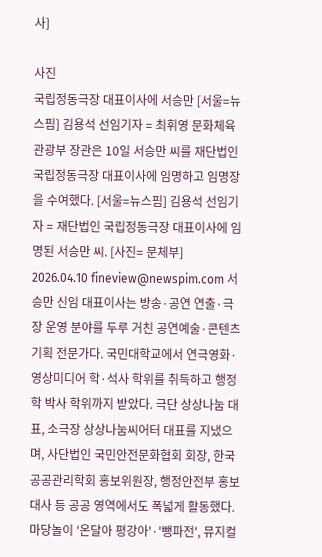사]

사진
국립정동극장 대표이사에 서승만 [서울=뉴스핌] 김용석 선임기자 = 최휘영 문화체육관광부 장관은 10일 서승만 씨를 재단법인 국립정동극장 대표이사에 임명하고 임명장을 수여했다. [서울=뉴스핌] 김용석 선임기자 = 재단법인 국립정동극장 대표이사에 임명된 서승만 씨. [사진= 문체부] 2026.04.10 fineview@newspim.com 서승만 신임 대표이사는 방송·공연 연출·극장 운영 분야를 두루 거친 공연예술·콘텐츠 기획 전문가다. 국민대학교에서 연극영화·영상미디어 학·석사 학위를 취득하고 행정학 박사 학위까지 받았다. 극단 상상나눔 대표, 소극장 상상나눔씨어터 대표를 지냈으며, 사단법인 국민안전문화협회 회장, 한국공공관리학회 홍보위원장, 행정안전부 홍보대사 등 공공 영역에서도 폭넓게 활동했다. 마당놀이 '온달아 평강아'·'뺑파전', 뮤지컬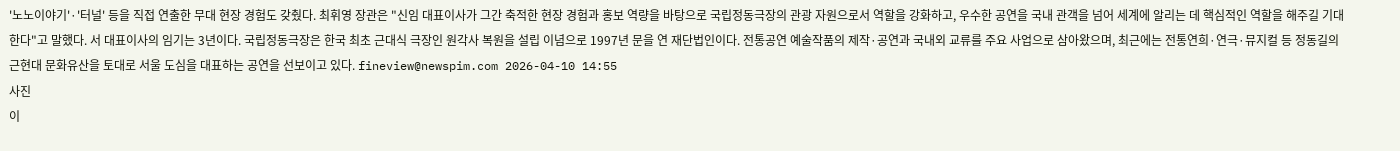'노노이야기'·'터널' 등을 직접 연출한 무대 현장 경험도 갖췄다. 최휘영 장관은 "신임 대표이사가 그간 축적한 현장 경험과 홍보 역량을 바탕으로 국립정동극장의 관광 자원으로서 역할을 강화하고, 우수한 공연을 국내 관객을 넘어 세계에 알리는 데 핵심적인 역할을 해주길 기대한다"고 말했다. 서 대표이사의 임기는 3년이다. 국립정동극장은 한국 최초 근대식 극장인 원각사 복원을 설립 이념으로 1997년 문을 연 재단법인이다. 전통공연 예술작품의 제작·공연과 국내외 교류를 주요 사업으로 삼아왔으며, 최근에는 전통연희·연극·뮤지컬 등 정동길의 근현대 문화유산을 토대로 서울 도심을 대표하는 공연을 선보이고 있다. fineview@newspim.com 2026-04-10 14:55
사진
이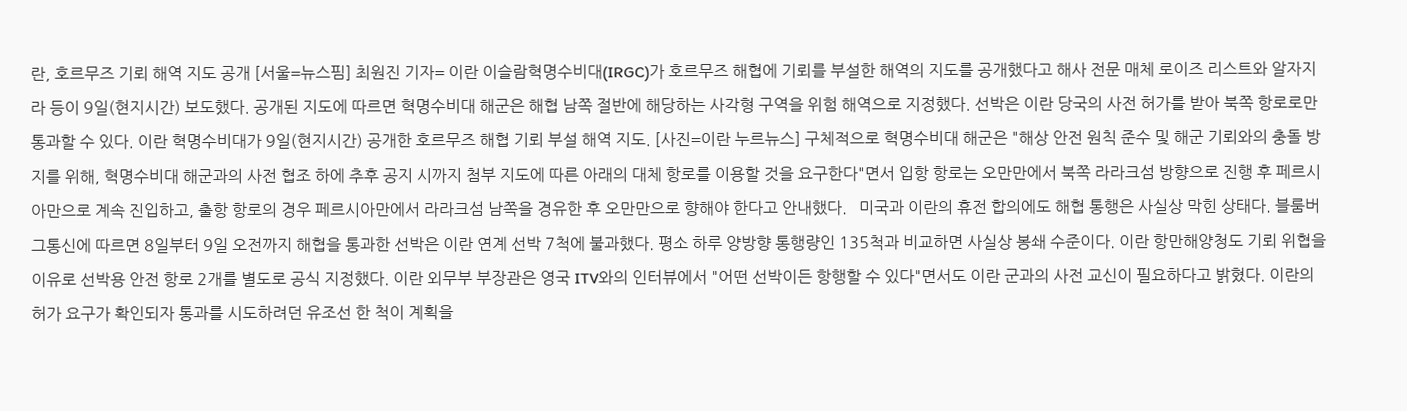란, 호르무즈 기뢰 해역 지도 공개 [서울=뉴스핌] 최원진 기자= 이란 이슬람혁명수비대(IRGC)가 호르무즈 해협에 기뢰를 부설한 해역의 지도를 공개했다고 해사 전문 매체 로이즈 리스트와 알자지라 등이 9일(현지시간) 보도했다. 공개된 지도에 따르면 혁명수비대 해군은 해협 남쪽 절반에 해당하는 사각형 구역을 위험 해역으로 지정했다. 선박은 이란 당국의 사전 허가를 받아 북쪽 항로로만 통과할 수 있다. 이란 혁명수비대가 9일(현지시간) 공개한 호르무즈 해협 기뢰 부설 해역 지도. [사진=이란 누르뉴스] 구체적으로 혁명수비대 해군은 "해상 안전 원칙 준수 및 해군 기뢰와의 충돌 방지를 위해, 혁명수비대 해군과의 사전 협조 하에 추후 공지 시까지 첨부 지도에 따른 아래의 대체 항로를 이용할 것을 요구한다"면서 입항 항로는 오만만에서 북쪽 라라크섬 방향으로 진행 후 페르시아만으로 계속 진입하고, 출항 항로의 경우 페르시아만에서 라라크섬 남쪽을 경유한 후 오만만으로 향해야 한다고 안내했다.   미국과 이란의 휴전 합의에도 해협 통행은 사실상 막힌 상태다. 블룸버그통신에 따르면 8일부터 9일 오전까지 해협을 통과한 선박은 이란 연계 선박 7척에 불과했다. 평소 하루 양방향 통행량인 135척과 비교하면 사실상 봉쇄 수준이다. 이란 항만해양청도 기뢰 위협을 이유로 선박용 안전 항로 2개를 별도로 공식 지정했다. 이란 외무부 부장관은 영국 ITV와의 인터뷰에서 "어떤 선박이든 항행할 수 있다"면서도 이란 군과의 사전 교신이 필요하다고 밝혔다. 이란의 허가 요구가 확인되자 통과를 시도하려던 유조선 한 척이 계획을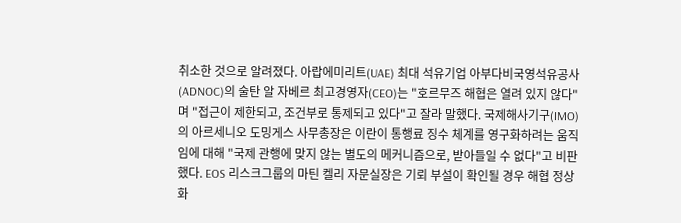취소한 것으로 알려졌다. 아랍에미리트(UAE) 최대 석유기업 아부다비국영석유공사(ADNOC)의 술탄 알 자베르 최고경영자(CEO)는 "호르무즈 해협은 열려 있지 않다"며 "접근이 제한되고, 조건부로 통제되고 있다"고 잘라 말했다. 국제해사기구(IMO)의 아르세니오 도밍게스 사무총장은 이란이 통행료 징수 체계를 영구화하려는 움직임에 대해 "국제 관행에 맞지 않는 별도의 메커니즘으로, 받아들일 수 없다"고 비판했다. EOS 리스크그룹의 마틴 켈리 자문실장은 기뢰 부설이 확인될 경우 해협 정상화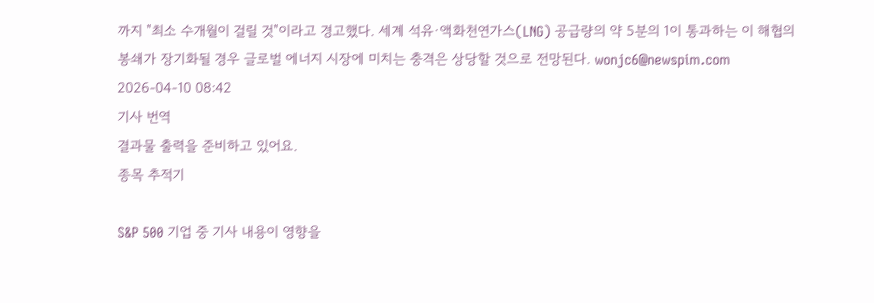까지 "최소 수개월이 걸릴 것"이라고 경고했다. 세계 석유·액화천연가스(LNG) 공급량의 약 5분의 1이 통과하는 이 해협의 봉쇄가 장기화될 경우 글로벌 에너지 시장에 미치는 충격은 상당할 것으로 전망된다. wonjc6@newspim.com   2026-04-10 08:42
기사 번역
결과물 출력을 준비하고 있어요.
종목 추적기

S&P 500 기업 중 기사 내용이 영향을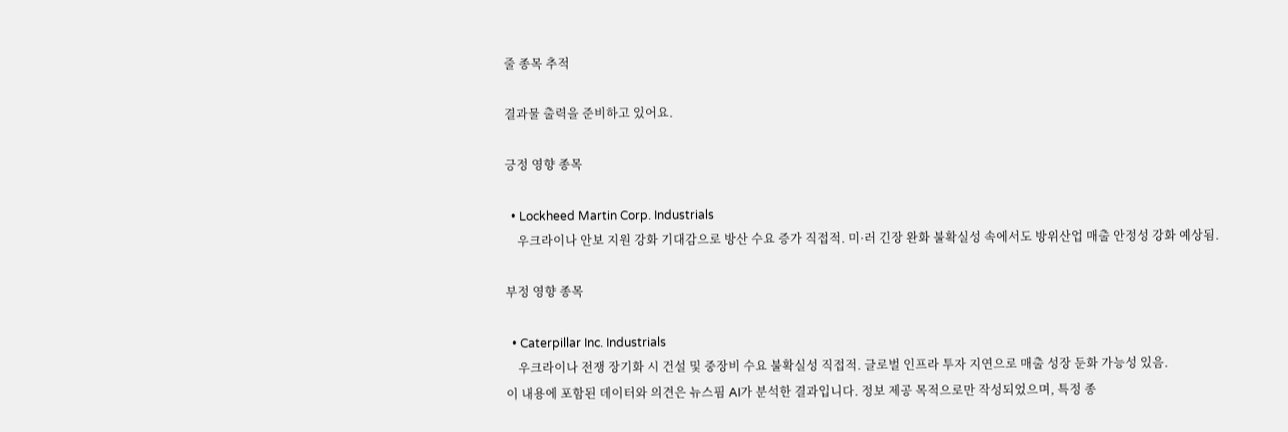줄 종목 추적

결과물 출력을 준비하고 있어요.

긍정 영향 종목

  • Lockheed Martin Corp. Industrials
    우크라이나 안보 지원 강화 기대감으로 방산 수요 증가 직접적. 미·러 긴장 완화 불확실성 속에서도 방위산업 매출 안정성 강화 예상됨.

부정 영향 종목

  • Caterpillar Inc. Industrials
    우크라이나 전쟁 장기화 시 건설 및 중장비 수요 불확실성 직접적. 글로벌 인프라 투자 지연으로 매출 성장 둔화 가능성 있음.
이 내용에 포함된 데이터와 의견은 뉴스핌 AI가 분석한 결과입니다. 정보 제공 목적으로만 작성되었으며, 특정 종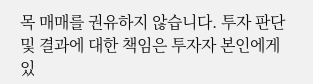목 매매를 권유하지 않습니다. 투자 판단 및 결과에 대한 책임은 투자자 본인에게 있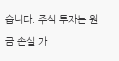습니다. 주식 투자는 원금 손실 가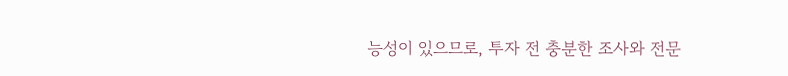능성이 있으므로, 투자 전 충분한 조사와 전문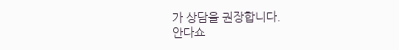가 상담을 권장합니다.
안다쇼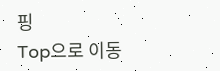핑
Top으로 이동